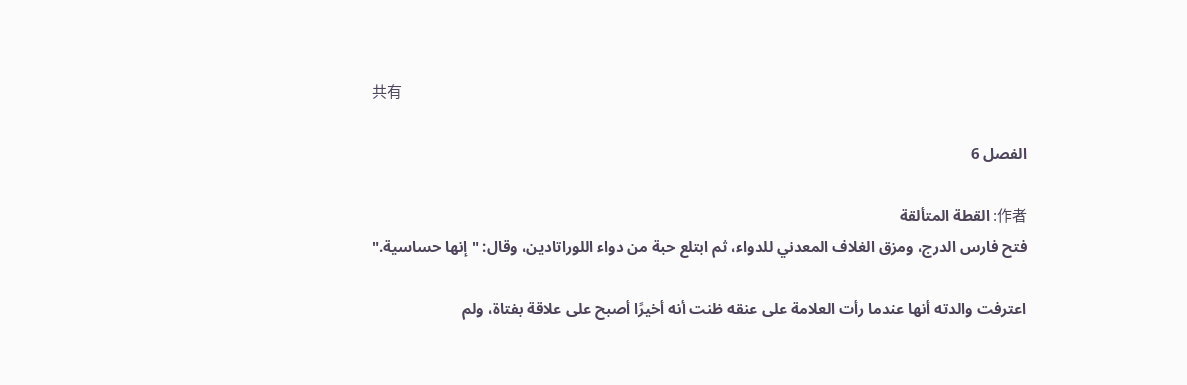共有

الفصل 6

作者: القطة المتألقة
فتح فارس الدرج، ومزق الغلاف المعدني للدواء، ثم ابتلع حبة من دواء اللوراتادين، وقال: "إنها حساسية."

اعترفت والدته أنها عندما رأت العلامة على عنقه ظنت أنه أخيرًا أصبح على علاقة بفتاة، ولم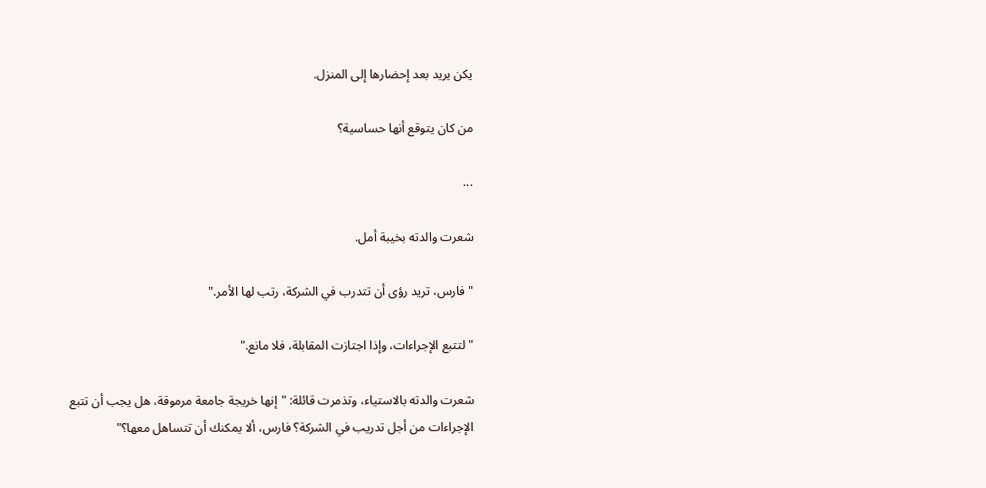يكن يريد بعد إحضارها إلى المنزل.

من كان يتوقع أنها حساسية؟

...

شعرت والدته بخيبة أمل.

"فارس، تريد رؤى أن تتدرب في الشركة، رتب لها الأمر."

"لتتبع الإجراءات، وإذا اجتازت المقابلة، فلا مانع."

شعرت والدته بالاستياء، وتذمرت قائلة: "إنها خريجة جامعة مرموقة، هل يجب أن تتبع الإجراءات من أجل تدريب في الشركة؟ فارس، ألا يمكنك أن تتساهل معها؟"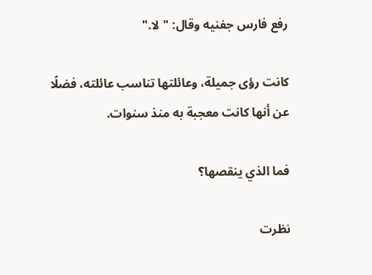رفع فارس جفنيه وقال: "لا."

كانت رؤى جميلة، وعائلتها تناسب عائلته، فضلًا عن أنها كانت معجبة به منذ سنوات.

فما الذي ينقصها؟

نظرت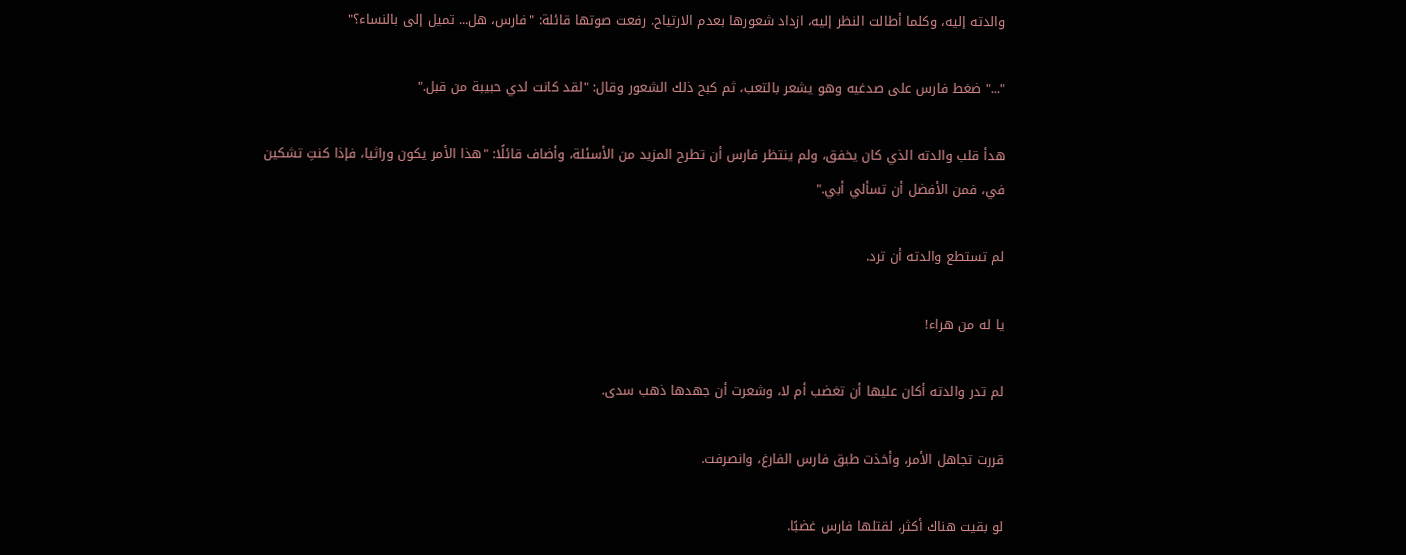والدته إليه، وكلما أطالت النظر إليه، ازداد شعورها بعدم الارتياح. رفعت صوتها قائلة: "فارس، هل... تميل إلى بالنساء؟"

"..." ضغط فارس على صدغيه وهو يشعر بالتعب، ثم كبح ذلك الشعور وقال: "لقد كانت لدي حبيبة من قبل."

هدأ قلب والدته الذي كان يخفق، ولم ينتظر فارس أن تطرح المزيد من الأسئلة، وأضاف قائلًا: "هذا الأمر يكون وراثيا، فإذا كنتِ تشكين في، فمن الأفضل أن تسألي أبي."

لم تستطع والدته أن ترد.

يا له من هراء!

لم تدر والدته أكان عليها أن تغضب أم لا، وشعرت أن جهدها ذهب سدى.

قررت تجاهل الأمر، وأخذت طبق فارس الفارغ، وانصرفت.

لو بقيت هناك أكثر، لقتلها فارس غضبًا.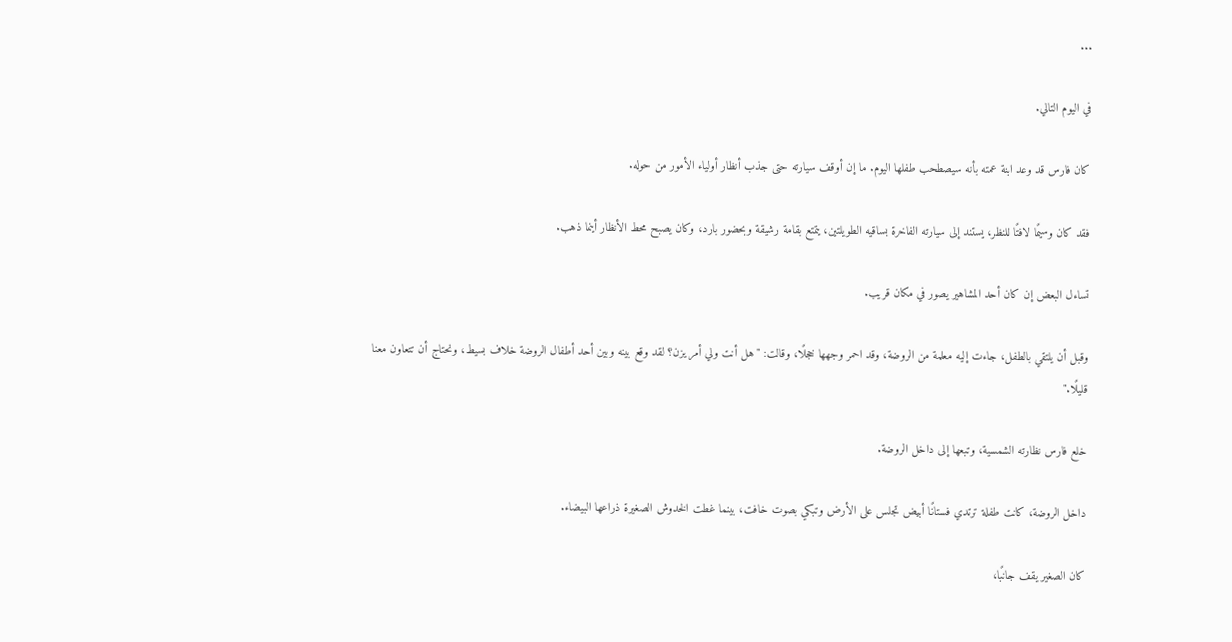...

في اليوم التالي.

كان فارس قد وعد ابنة عمته بأنه سيصطحب طفلها اليوم. ما إن أوقف سيارته حتى جذب أنظار أولياء الأمور من حوله.

فقد كان وسيمًا لافتًا للنظر، يستند إلى سيارته الفاخرة بساقيه الطويلتين، يتمتع بقامة رشيقة وبحضور بارد، وكان يصبح محط الأنظار أينما ذهب.

تساءل البعض إن كان أحد المشاهير يصور في مكان قريب.

وقبل أن يلتقي بالطفل، جاءت إليه معلمة من الروضة، وقد احمر وجهها خجلًا، وقالت: "هل أنت ولي أمر يزن؟ لقد وقع بينه وبين أحد أطفال الروضة خلاف بسيط، ونحتاج أن تتعاون معنا قليلًا."

خلع فارس نظارته الشمسية، وتبعها إلى داخل الروضة.

داخل الروضة، كانت طفلة ترتدي فستانًا أبيض تجلس على الأرض وتبكي بصوت خافت، بينما غطت الخدوش الصغيرة ذراعها البيضاء.

كان الصغير يقف جانبًا،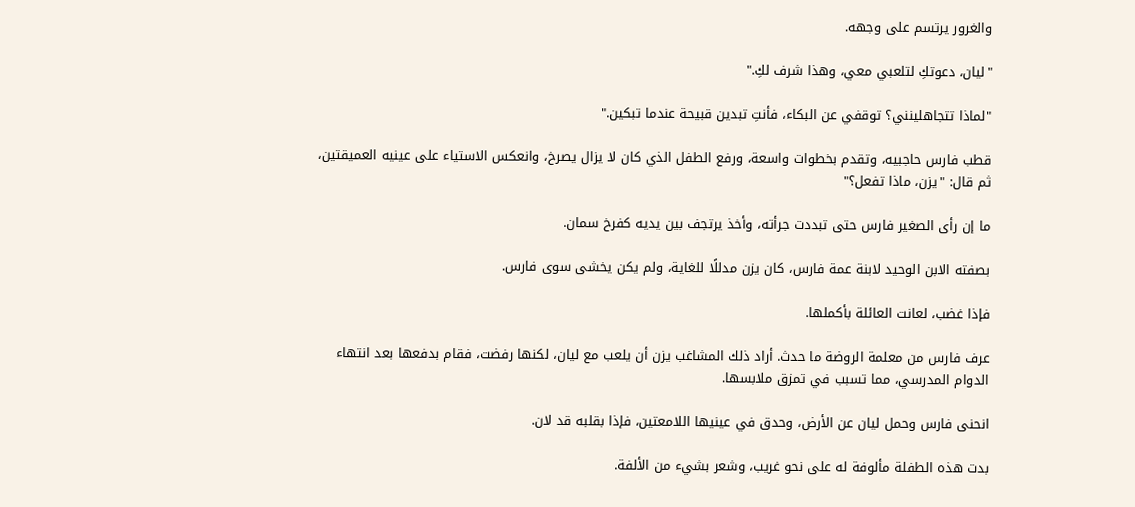والغرور يرتسم على وجهه.

"ليان، دعوتكِ لتلعبي معي، وهذا شرف لكِ."

"لماذا تتجاهلينني؟ توقفي عن البكاء، فأنتِ تبدين قبيحة عندما تبكين."

قطب فارس حاجبيه، وتقدم بخطوات واسعة، ورفع الطفل الذي كان لا يزال يصرخ، وانعكس الاستياء على عينيه العميقتين، ثم قال: "يزن، ماذا تفعل؟"

ما إن رأى الصغير فارس حتى تبددت جرأته، وأخذ يرتجف بين يديه كفرخ سمان.

بصفته الابن الوحيد لابنة عمة فارس، كان يزن مدللًا للغاية، ولم يكن يخشى سوى فارس.

فإذا غضب، لعانت العائلة بأكملها.

عرف فارس من معلمة الروضة ما حدث. أراد ذلك المشاغب يزن أن يلعب مع ليان، لكنها رفضت، فقام بدفعها بعد انتهاء الدوام المدرسي، مما تسبب في تمزق ملابسها.

انحنى فارس وحمل ليان عن الأرض، وحدق في عينيها اللامعتين، فإذا بقلبه قد لان.

بدت هذه الطفلة مألوفة له على نحو غريب، وشعر بشيء من الألفة.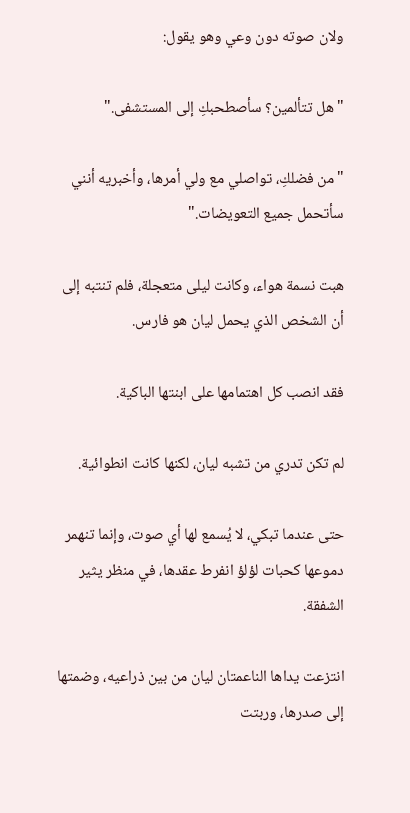ولان صوته دون وعي وهو يقول:

"هل تتألمين؟ سأصطحبكِ إلى المستشفى."

"من فضلكِ، تواصلي مع ولي أمرها، وأخبريه أنني سأتحمل جميع التعويضات."

هبت نسمة هواء، وكانت ليلى متعجلة، فلم تنتبه إلى أن الشخص الذي يحمل ليان هو فارس.

فقد انصب كل اهتمامها على ابنتها الباكية.

لم تكن تدري من تشبه ليان، لكنها كانت انطوائية.

حتى عندما تبكي، لا يُسمع لها أي صوت، وإنما تنهمر دموعها كحبات لؤلؤ انفرط عقدها، في منظر يثير الشفقة.

انتزعت يداها الناعمتان ليان من بين ذراعيه، وضمتها إلى صدرها، وربتت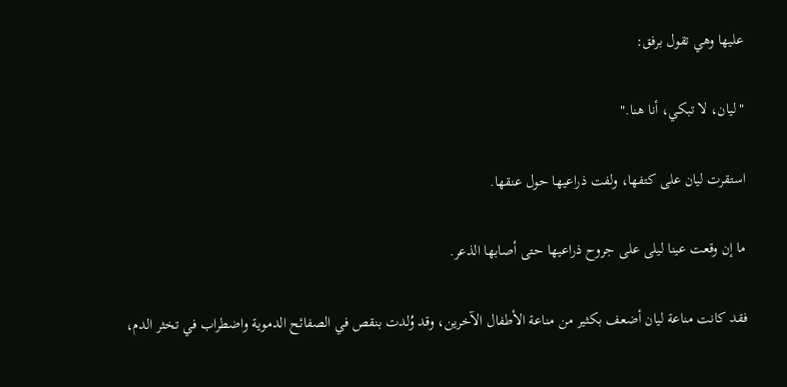عليها وهي تقول برفق:

"ليان، لا تبكي، أنا هنا."

استقرت ليان على كتفها، ولفت ذراعيها حول عنقها.

ما إن وقعت عينا ليلى على جروح ذراعيها حتى أصابها الذعر.

فقد كانت مناعة ليان أضعف بكثير من مناعة الأطفال الآخرين، وقد وُلدت بنقص في الصفائح الدموية واضطراب في تخثر الدم،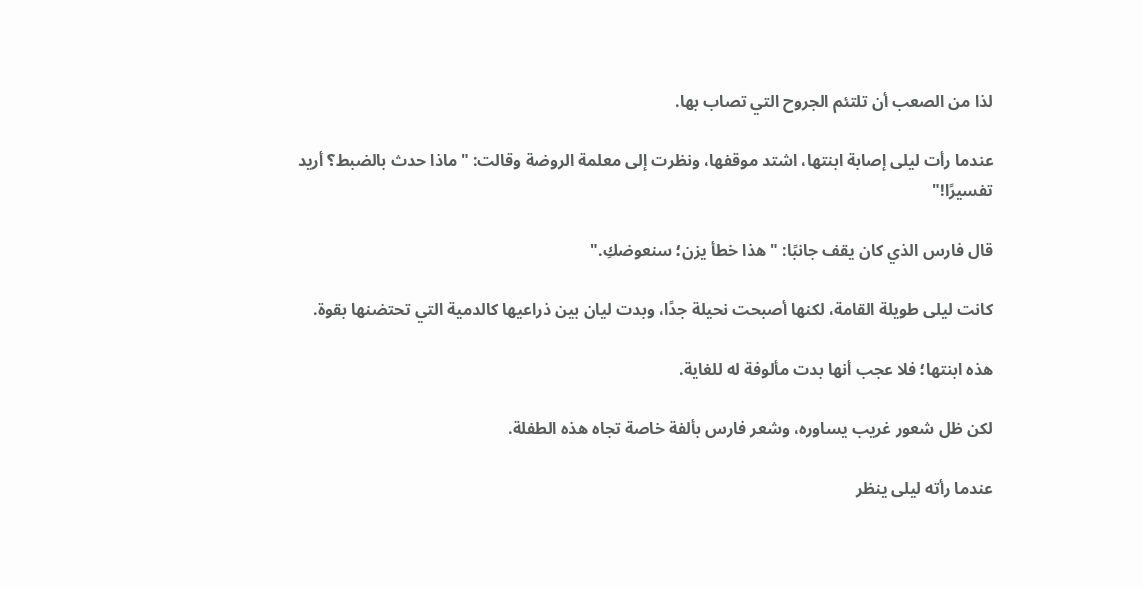لذا من الصعب أن تلتئم الجروح التي تصاب بها.

عندما رأت ليلى إصابة ابنتها، اشتد موقفها، ونظرت إلى معلمة الروضة وقالت: "ماذا حدث بالضبط؟ أريد تفسيرًا!"

قال فارس الذي كان يقف جانبًا: "هذا خطأ يزن؛ سنعوضكِ."

كانت ليلى طويلة القامة، لكنها أصبحت نحيلة جدًا، وبدت ليان بين ذراعيها كالدمية التي تحتضنها بقوة.

هذه ابنتها؛ فلا عجب أنها بدت مألوفة له للغاية.

لكن ظل شعور غريب يساوره، وشعر فارس بألفة خاصة تجاه هذه الطفلة.

عندما رأته ليلى ينظر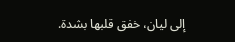إلى ليان، خفق قلبها بشدة.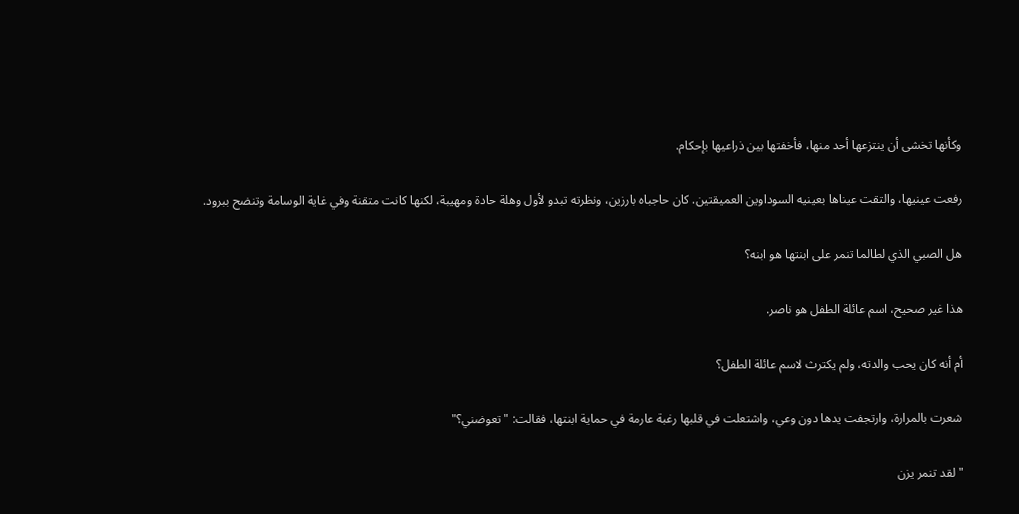وكأنها تخشى أن ينتزعها أحد منها، فأخفتها بين ذراعيها بإحكام.

رفعت عينيها، والتقت عيناها بعينيه السوداوين العميقتين. كان حاجباه بارزين، ونظرته تبدو لأول وهلة حادة ومهيبة، لكنها كانت متقنة وفي غاية الوسامة وتنضح ببرود.

هل الصبي الذي لطالما تنمر على ابنتها هو ابنه؟

هذا غير صحيح، اسم عائلة الطفل هو ناصر.

أم أنه كان يحب والدته، ولم يكترث لاسم عائلة الطفل؟

شعرت بالمرارة، وارتجفت يدها دون وعي، واشتعلت في قلبها رغبة عارمة في حماية ابنتها، فقالت: "تعوضني؟"

"لقد تنمر يزن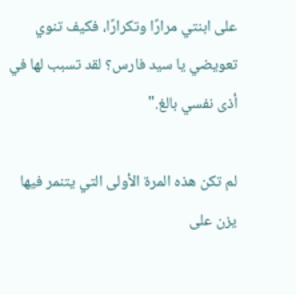على ابنتي مرارًا وتكرارًا، فكيف تنوي تعويضي يا سيد فارس؟ لقد تسبب لها في أذى نفسي بالغ."

لم تكن هذه المرة الأولى التي يتنمر فيها يزن على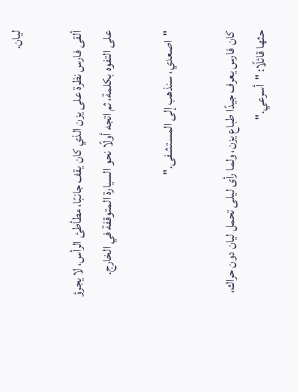ليان.

ألقى فارس نظرة على يزن الذي كان يقف جانبًا، مطأطئ الرأس، لا يجرؤ على التفوه بكلمة، ثم اتجه أولًا نحو السيارة المتوقفة في الخارج.

"اصعدي، سنذهب إلى المستشفى."

كان فارس يعرف جيدًا طباع يزن، ولما رأى ليلى تحمل ليان دون حراك، حثها قائلًا: "أسرعي."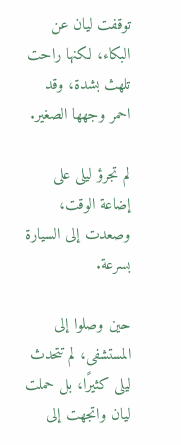توقفت ليان عن البكاء، لكنها راحت تلهث بشدة، وقد احمر وجهها الصغير.

لم تجرؤ ليلى على إضاعة الوقت، وصعدت إلى السيارة بسرعة.

حين وصلوا إلى المستشفى، لم تتحدث ليلى كثيرًا، بل حملت ليان واتجهت إلى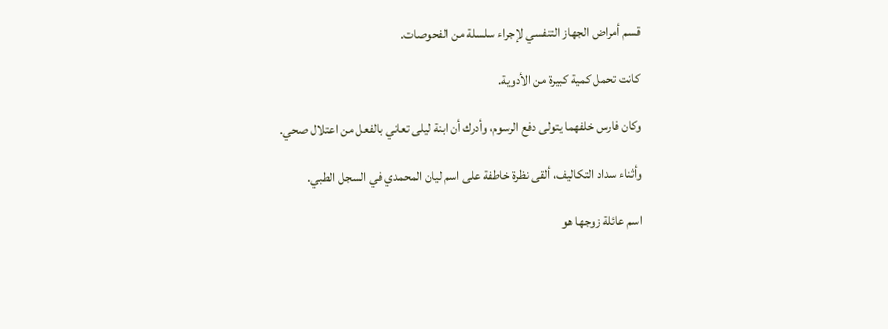قسم أمراض الجهاز التنفسي لإجراء سلسلة من الفحوصات.

كانت تحمل كمية كبيرة من الأدوية.

وكان فارس خلفهما يتولى دفع الرسوم، وأدرك أن ابنة ليلى تعاني بالفعل من اعتلال صحي.

وأثناء سداد التكاليف، ألقى نظرة خاطفة على اسم ليان المحمدي في السجل الطبي.

اسم عائلة زوجها هو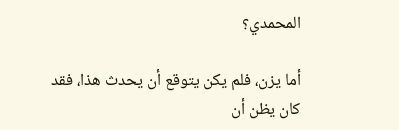المحمدي؟

أما يزن، فلم يكن يتوقع أن يحدث هذا، فقد كان يظن أن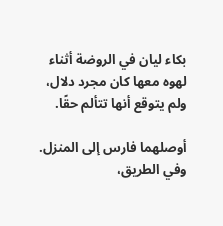بكاء ليان في الروضة أثناء لهوه معها كان مجرد دلال، ولم يتوقع أنها تتألم حقًا.

أوصلهما فارس إلى المنزل. وفي الطريق،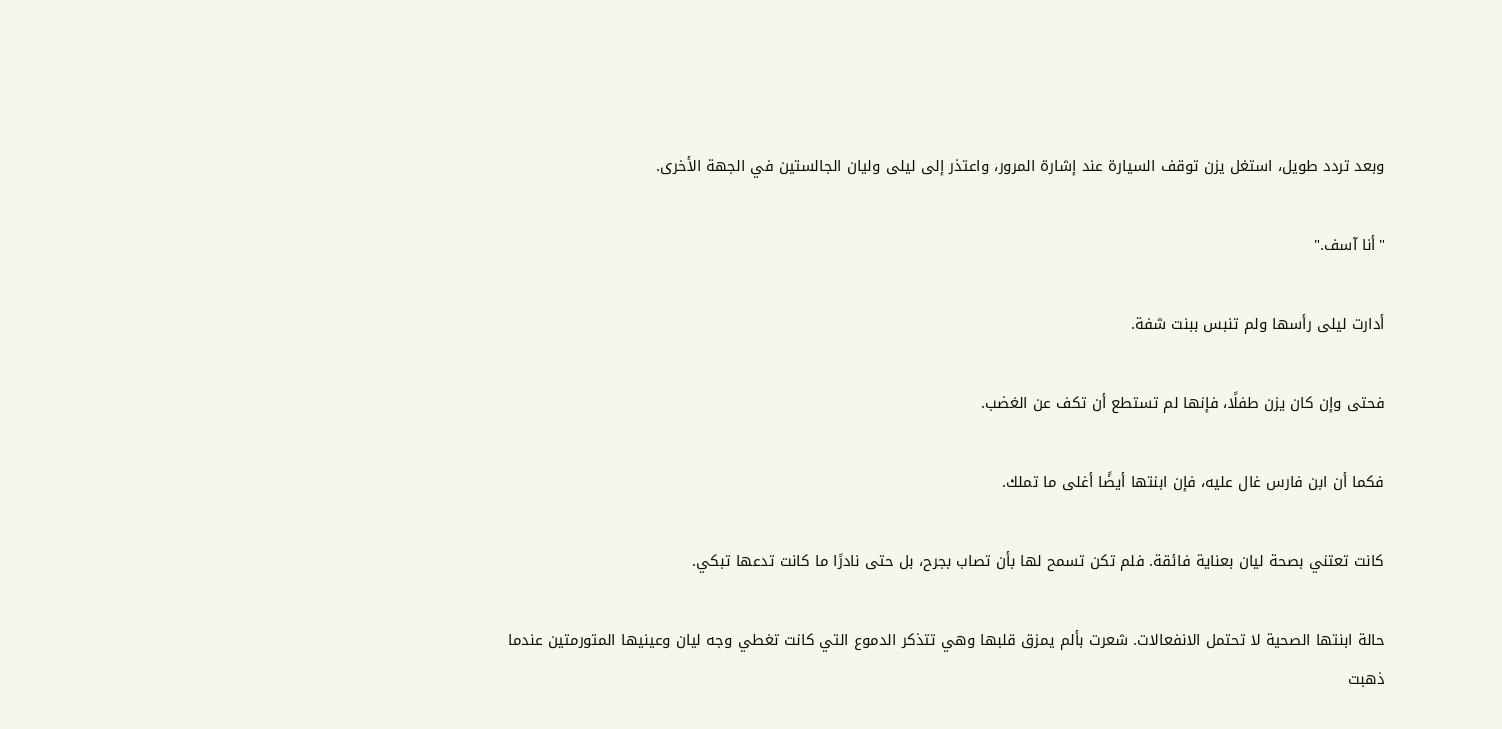وبعد تردد طويل، استغل يزن توقف السيارة عند إشارة المرور، واعتذر إلى ليلى وليان الجالستين في الجهة الأخرى.

"أنا آسف."

أدارت ليلى رأسها ولم تنبس ببنت شفة.

فحتى وإن كان يزن طفلًا، فإنها لم تستطع أن تكف عن الغضب.

فكما أن ابن فارس غال عليه، فإن ابنتها أيضًا أغلى ما تملك.

كانت تعتني بصحة ليان بعناية فائقة. فلم تكن تسمح لها بأن تصاب بجرح، بل حتى نادرًا ما كانت تدعها تبكي.

حالة ابنتها الصحية لا تحتمل الانفعالات. شعرت بألم يمزق قلبها وهي تتذكر الدموع التي كانت تغطي وجه ليان وعينيها المتورمتين عندما ذهبت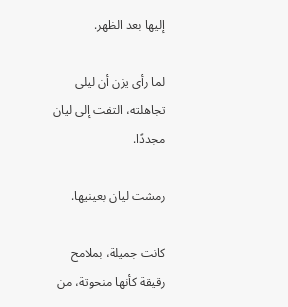إليها بعد الظهر.

لما رأى يزن أن ليلى تجاهلته، التفت إلى ليان مجددًا.

رمشت ليان بعينيها.

كانت جميلة، بملامح رقيقة كأنها منحوتة، من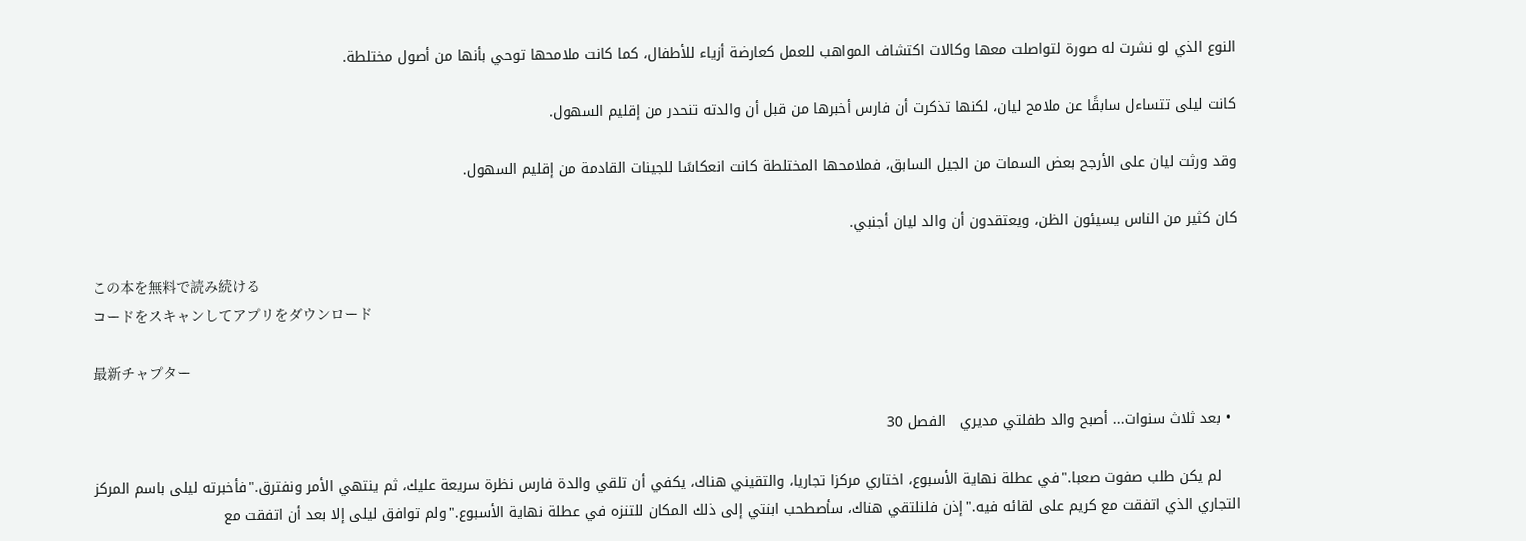النوع الذي لو نشرت له صورة لتواصلت معها وكالات اكتشاف المواهب للعمل كعارضة أزياء للأطفال، كما كانت ملامحها توحي بأنها من أصول مختلطة.

كانت ليلى تتساءل سابقًا عن ملامح ليان، لكنها تذكرت أن فارس أخبرها من قبل أن والدته تنحدر من إقليم السهول.

وقد ورثت ليان على الأرجح بعض السمات من الجيل السابق، فملامحها المختلطة كانت انعكاسًا للجينات القادمة من إقليم السهول.

كان كثير من الناس يسيئون الظن، ويعتقدون أن والد ليان أجنبي.

この本を無料で読み続ける
コードをスキャンしてアプリをダウンロード

最新チャプター

  • بعد ثلاث سنوات... أصبح والد طفلتي مديري   الفصل 30

    لم يكن طلب صفوت صعبا."في عطلة نهاية الأسبوع، اختاري مركزا تجاريا، والتقيني هناك، يكفي أن تلقي والدة فارس نظرة سريعة عليك، ثم ينتهي الأمر ونفترق."فأخبرته ليلى باسم المركز التجاري الذي اتفقت مع كريم على لقائه فيه."إذن فلنلتقي هناك، سأصطحب ابنتي إلى ذلك المكان للتنزه في عطلة نهاية الأسبوع."ولم توافق ليلى إلا بعد أن اتفقت مع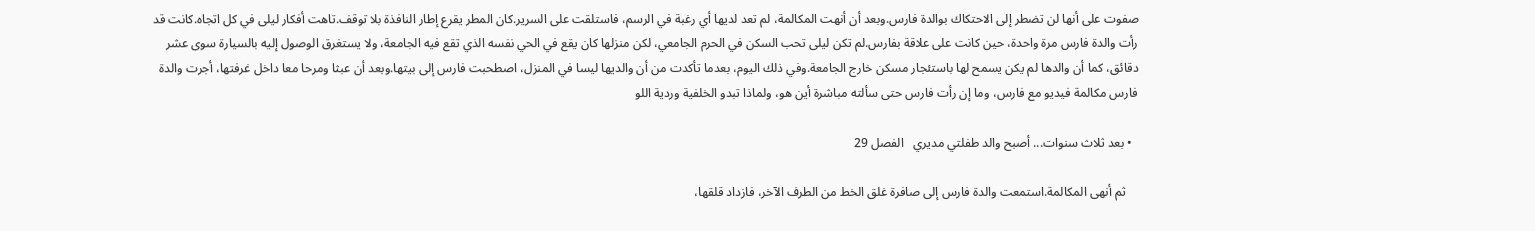صفوت على أنها لن تضطر إلى الاحتكاك بوالدة فارس.وبعد أن أنهت المكالمة، لم تعد لديها أي رغبة في الرسم، فاستلقت على السرير.كان المطر يقرع إطار النافذة بلا توقف.تاهت أفكار ليلى في كل اتجاه.كانت قد رأت والدة فارس مرة واحدة، حين كانت على علاقة بفارس.لم تكن ليلى تحب السكن في الحرم الجامعي، لكن منزلها كان يقع في الحي نفسه الذي تقع فيه الجامعة، ولا يستغرق الوصول إليه بالسيارة سوى عشر دقائق، كما أن والدها لم يكن يسمح لها باستئجار مسكن خارج الجامعة.وفي ذلك اليوم، بعدما تأكدت من أن والديها ليسا في المنزل، اصطحبت فارس إلى بيتها.وبعد أن عبثا ومرحا معا داخل غرفتها، أجرت والدة فارس مكالمة فيديو مع فارس، وما إن رأت فارس حتى سألته مباشرة أين هو، ولماذا تبدو الخلفية وردية اللو

  • بعد ثلاث سنوات... أصبح والد طفلتي مديري   الفصل 29

    ثم أنهى المكالمة.استمعت والدة فارس إلى صافرة غلق الخط من الطرف الآخر، فازداد قلقها،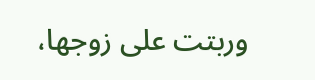وربتت على زوجها،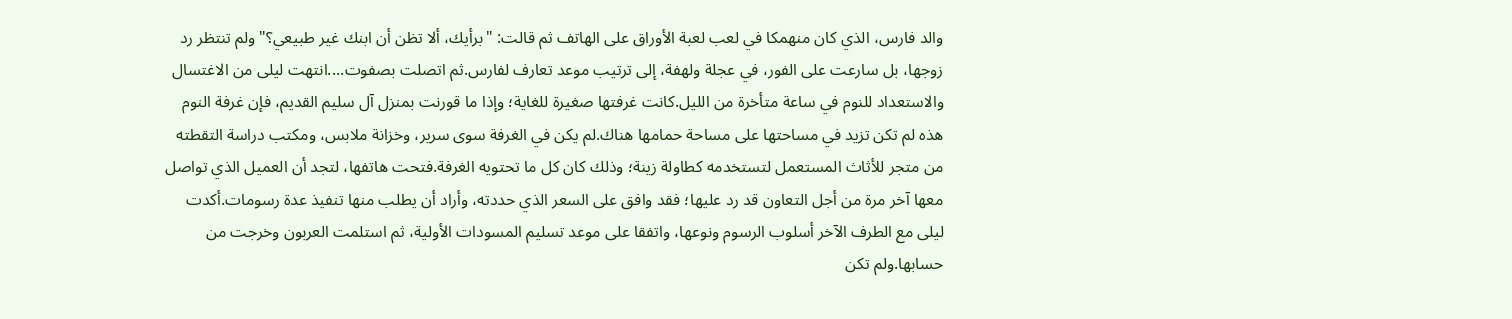والد فارس، الذي كان منهمكا في لعب لعبة الأوراق على الهاتف ثم قالت: "برأيك، ألا تظن أن ابنك غير طبيعي؟"ولم تنتظر رد زوجها، بل سارعت على الفور، في عجلة ولهفة، إلى ترتيب موعد تعارف لفارس.ثم اتصلت بصفوت....انتهت ليلى من الاغتسال والاستعداد للنوم في ساعة متأخرة من الليل.كانت غرفتها صغيرة للغاية؛ وإذا ما قورنت بمنزل آل سليم القديم، فإن غرفة النوم هذه لم تكن تزيد في مساحتها على مساحة حمامها هناك.لم يكن في الغرفة سوى سرير، وخزانة ملابس، ومكتب دراسة التقطته من متجر للأثاث المستعمل لتستخدمه كطاولة زينة؛ وذلك كان كل ما تحتويه الغرفة.فتحت هاتفها، لتجد أن العميل الذي تواصل معها آخر مرة من أجل التعاون قد رد عليها؛ فقد وافق على السعر الذي حددته، وأراد أن يطلب منها تنفيذ عدة رسومات.أكدت ليلى مع الطرف الآخر أسلوب الرسوم ونوعها، واتفقا على موعد تسليم المسودات الأولية، ثم استلمت العربون وخرجت من حسابها.ولم تكن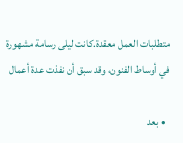متطلبات العمل معقدة.كانت ليلى رسامة مشهورة في أوساط الفنون، وقد سبق أن نفذت عدة أعمال

  • بعد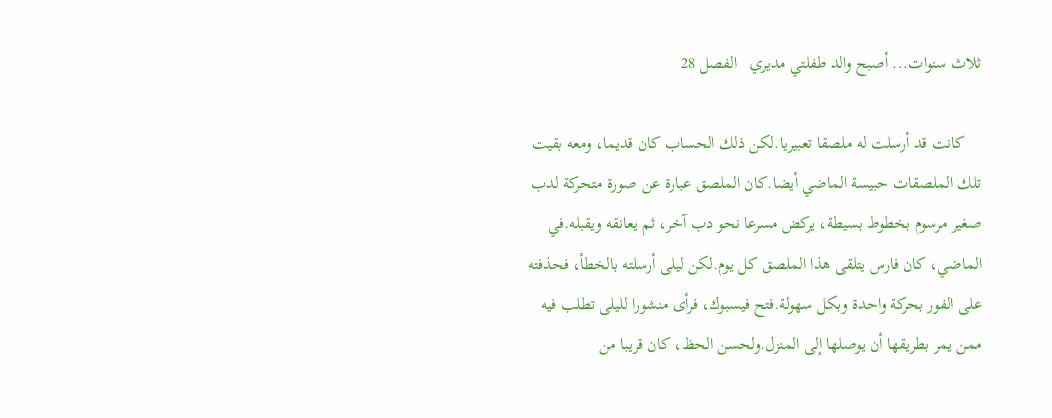ثلاث سنوات... أصبح والد طفلتي مديري   الفصل 28

    كانت قد أرسلت له ملصقا تعبيريا.لكن ذلك الحساب كان قديما، ومعه بقيت تلك الملصقات حبيسة الماضي أيضا.كان الملصق عبارة عن صورة متحركة لدب صغير مرسوم بخطوط بسيطة، يركض مسرعا نحو دب آخر، ثم يعانقه ويقبله.في الماضي، كان فارس يتلقى هذا الملصق كل يوم.لكن ليلى أرسلته بالخطأ، فحذفته على الفور بحركة واحدة وبكل سهولة.فتح فيسبوك، فرأى منشورا لليلى تطلب فيه ممن يمر بطريقها أن يوصلها إلى المنزل.ولحسن الحظ، كان قريبا من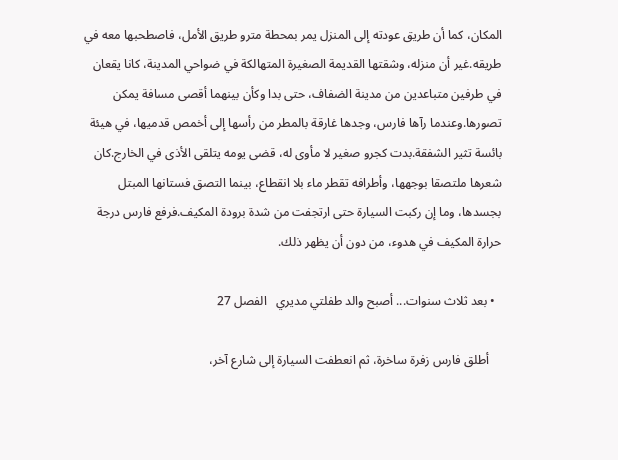المكان، كما أن طريق عودته إلى المنزل يمر بمحطة مترو طريق الأمل، فاصطحبها معه في طريقه.غير أن منزله، وشقتها القديمة الصغيرة المتهالكة في ضواحي المدينة، كانا يقعان في طرفين متباعدين من مدينة الضفاف، حتى بدا وكأن بينهما أقصى مسافة يمكن تصورها.وعندما رآها فارس، وجدها غارقة بالمطر من رأسها إلى أخمص قدميها، في هيئة بائسة تثير الشفقة.بدت كجرو صغير لا مأوى له، قضى يومه يتلقى الأذى في الخارج.كان شعرها ملتصقا بوجهها، وأطرافه تقطر ماء بلا انقطاع، بينما التصق فستانها المبتل بجسدها، وما إن ركبت السيارة حتى ارتجفت من شدة برودة المكيف.فرفع فارس درجة حرارة المكيف في هدوء، من دون أن يظهر ذلك.

  • بعد ثلاث سنوات... أصبح والد طفلتي مديري   الفصل 27

    أطلق فارس زفرة ساخرة، ثم انعطفت السيارة إلى شارع آخر،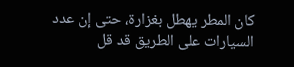كان المطر يهطل بغزارة، حتى إن عدد السيارات على الطريق قد قل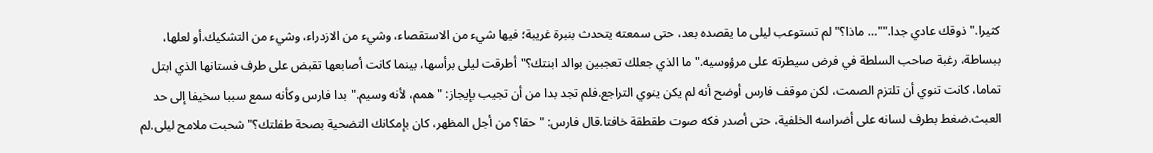كثيرا."ذوقك عادي جدا.""… ماذا؟"لم تستوعب ليلى ما يقصده بعد، حتى سمعته يتحدث بنبرة غريبة؛ فيها شيء من الاستقصاء، وشيء من الازدراء، وشيء من التشكيك.أو لعلها، ببساطة، رغبة صاحب السلطة في فرض سيطرته على مرؤوسيه."ما الذي جعلك تعجبين بوالد ابنتك؟"أطرقت ليلى برأسها، بينما كانت أصابعها تقبض على طرف فستانها الذي ابتل تماما، كانت تنوي أن تلتزم الصمت، لكن موقف فارس أوضح أنه لم يكن ينوي التراجع.فلم تجد بدا من أن تجيب بإيجاز: "همم، لأنه وسيم."بدا فارس وكأنه سمع سببا سخيفا إلى حد العبث.ضغط بطرف لسانه على أضراسه الخلفية، حتى أصدر فكه صوت طقطقة خافتا.قال فارس: "حقا؟ من أجل المظهر، كان بإمكانك التضحية بصحة طفلتك؟"شحبت ملامح ليلى.لم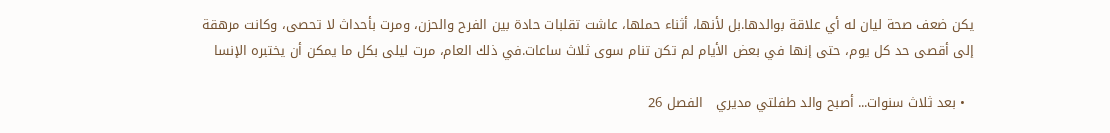يكن ضعف صحة ليان له أي علاقة بوالدها.بل لأنها، أثناء حملها، عاشت تقلبات حادة بين الفرح والحزن، ومرت بأحداث لا تحصى، وكانت مرهقة إلى أقصى حد كل يوم، حتى إنها في بعض الأيام لم تكن تنام سوى ثلاث ساعات.في ذلك العام، مرت ليلى بكل ما يمكن أن يختبره الإنسا

  • بعد ثلاث سنوات... أصبح والد طفلتي مديري   الفصل 26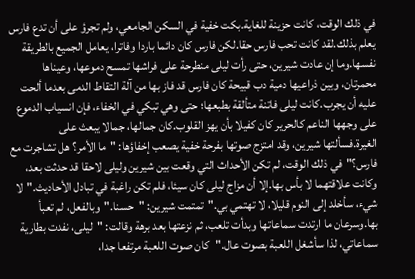في ذلك الوقت، كانت حزينة للغاية.بكت خفية في السكن الجامعي، ولم تجرؤ على أن تدع فارس يعلم بذلك.لقد كانت تحب فارس حقا.لكن فارس كان دائما باردا وفاترا، يعامل الجميع بالطريقة نفسها.وما إن عادت شيرين، حتى رأت ليلى منطرحة على فراشها تمسح دموعها، وعيناها محمرتان، وبين ذراعيها دمية دب قبيحة كان فارس قد فاز بها من آلة التقاط الدمى بعدما ألحت عليه أن يجرب.كانت ليلى فاتنة متألقة بطبعها؛ حتى وهي تبكي في الخفاء، فإن انسياب الدموع على وجهها الناعم كالحرير كان كفيلا بأن يهز القلوب.كان جمالها، جمالا يبعث على الغيرة.فسألتها شيرين، وقد امتزج صوتها بفرحة خفية يصعب إخفاؤها: "ما الأمر؟ هل تشاجرت مع فارس؟"في ذلك الوقت، لم تكن الأحداث التي وقعت بين شيرين وليلى لاحقا قد حدثت بعد، وكانت علاقتهما لا بأس بها.إلا أن مزاج ليلى كان سيئا، فلم تكن راغبة في تبادل الأحاديث."لا شيء، سأخلد إلى النوم قليلا، لا تهتمي بي."تمتمت شيرين: "حسنا."وبالفعل، لم تعبأ بها.وسرعان ما ارتدت سماعاتها وبدأت تلعب، ثم نزعتها بعد برهة وقالت: "ليلى، نفدت بطارية سماعاتي، لذا سأشغل اللعبة بصوت عال."كان صوت اللعبة مرتفعا جدا،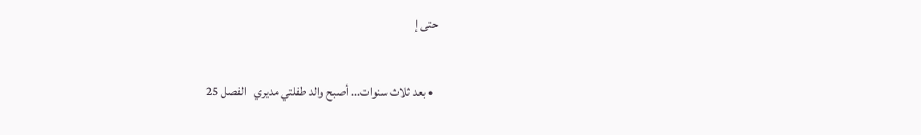حتى إ

  • بعد ثلاث سنوات... أصبح والد طفلتي مديري   الفصل 25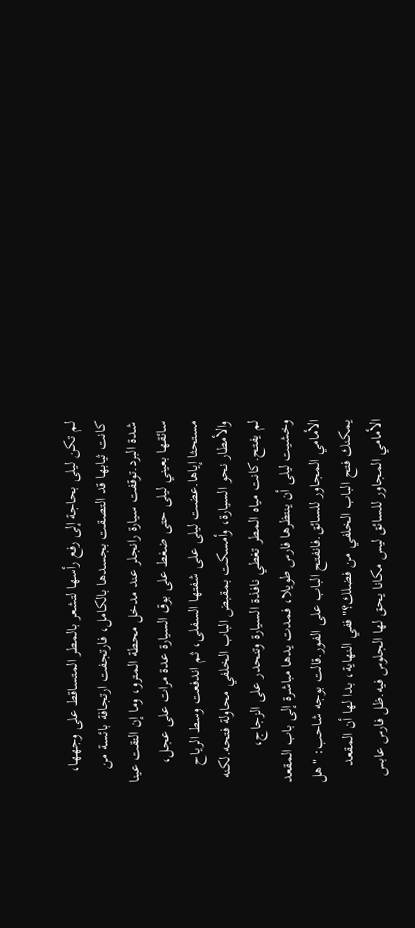لم تكن ليلى بحاجة إلى رفع رأسها لتشعر بالمطر المتساقط على وجهها، كانت ثيابها قد التصقت بجسدها بالكامل، فارتجفت ارتجافة بائسة من شدة البرد.توقفت سيارة رانجلر عند مدخل محطة المترو، وما إن التقت عينا سائقها بعيني ليلى حتى ضغط على بوق السيارة عدة مرات على عجل، مستحثا إياها.عضت ليلى على شفتها السفلى، ثم اندفعت وسط الرياح والأمطار نحو السيارة، وأمسكت بمقبض الباب الخلفي محاولة فتحه.لكنه لم يفتح.كانت مياه المطر تغطي نافذة السيارة وتنحدر على الزجاج، وخشيت ليلى أن ينتظرها فارس طويلا، فمدت يدها مباشرة إلى باب المقعد الأمامي المجاور للسائق.فانفتح الباب على الفور.قالت بوجه شاحب: "هل يمكنك فتح الباب الخلفي من فضلك؟"ففي النهاية، بدا لها أن المقعد الأمامي المجاور للسائق ليس مكانا يحق لها الجلوس فيه.ظل فارس عابس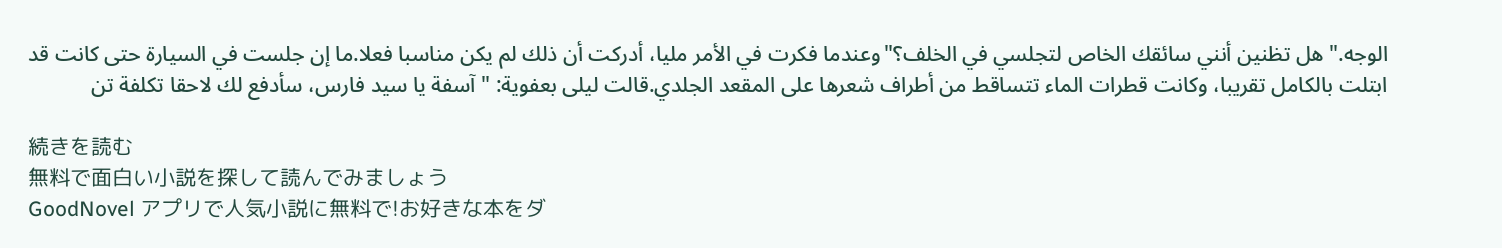الوجه."هل تظنين أنني سائقك الخاص لتجلسي في الخلف؟"وعندما فكرت في الأمر مليا، أدركت أن ذلك لم يكن مناسبا فعلا.ما إن جلست في السيارة حتى كانت قد ابتلت بالكامل تقريبا، وكانت قطرات الماء تتساقط من أطراف شعرها على المقعد الجلدي.قالت ليلى بعفوية: "آسفة يا سيد فارس، سأدفع لك لاحقا تكلفة تن

続きを読む
無料で面白い小説を探して読んでみましょう
GoodNovel アプリで人気小説に無料で!お好きな本をダ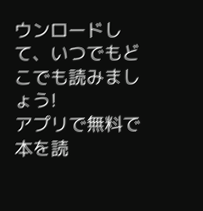ウンロードして、いつでもどこでも読みましょう!
アプリで無料で本を読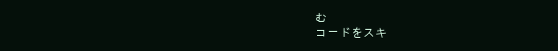む
コードをスキ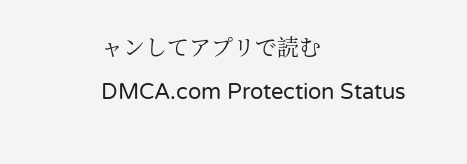ャンしてアプリで読む
DMCA.com Protection Status